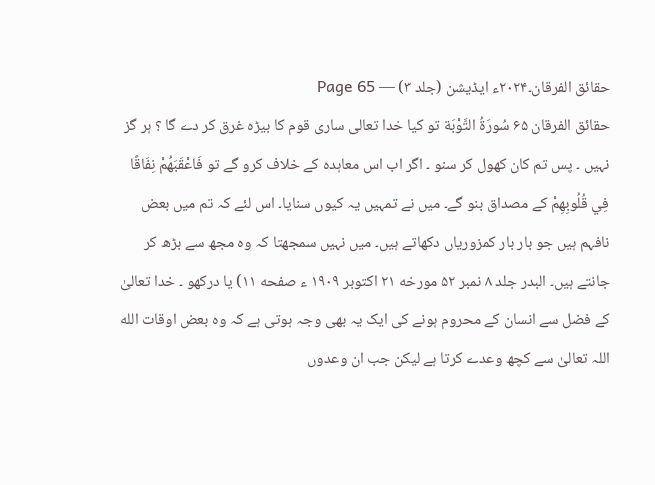حقائق الفرقان۔۲۰۲۴ء ایڈیشن (جلد ۳) — Page 65
حقائق الفرقان ۶۵ سُورَةُ التَّوْبَة تو کیا خدا تعالی ساری قوم کا بیڑہ غرق کر دے گا ؟ ہر گز نہیں ۔ پس تم کان کھول کر سنو ۔ اگر اب اس معاہدہ کے خلاف کرو گے تو فَاعْقَبَهُمْ نِفَاقًا فِي قُلُوبِهِمْ کے مصداق بنو گے۔ میں نے تمہیں یہ کیوں سنایا۔ اس لئے کہ تم میں بعض نافہم ہیں جو بار بار کمزوریاں دکھاتے ہیں۔ میں نہیں سمجھتا کہ وہ مجھ سے بڑھ کر جانتے ہیں۔ البدر جلد ۸ نمبر ۵۲ مورخه ۲۱ اکتوبر ۱۹۰۹ ء صفحه ۱۱) یا درکھو ۔ خدا تعالیٰ کے فضل سے انسان کے محروم ہونے کی ایک یہ بھی وجہ ہوتی ہے کہ وہ بعض اوقات الله اللہ تعالیٰ سے کچھ وعدے کرتا ہے لیکن جب ان وعدوں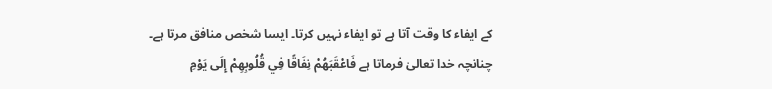کے ایفاء کا وقت آتا ہے تو ایفاء نہیں کرتا۔ ایسا شخص منافق مرتا ہے۔ چنانچہ خدا تعالیٰ فرماتا ہے فَاعْقَبَهُمْ نِفَاقًا فِي قُلُوبِهِمْ إِلَى يَوْمِ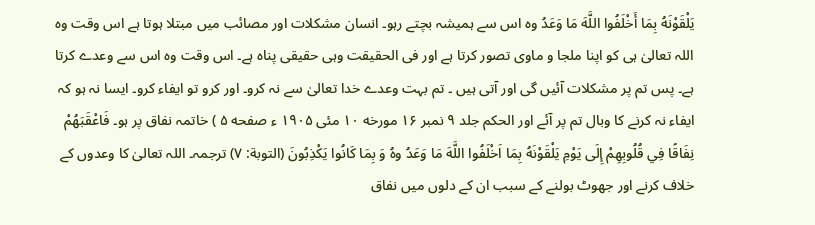يَلْقَوْنَهُ بِمَا أَخْلَفُوا اللَّهَ مَا وَعَدُ وہ اس سے ہمیشہ بچتے رہو۔ انسان مشکلات اور مصائب میں مبتلا ہوتا ہے اس وقت وہ اللہ تعالیٰ ہی کو اپنا ملجا و ماوی تصور کرتا ہے اور فی الحقیقت وہی حقیقی پناہ ہے۔ اس وقت وہ اس سے وعدے کرتا ہے۔ پس تم پر مشکلات آئیں گی اور آتی ہیں ۔ تم بہت وعدے خدا تعالیٰ سے نہ کرو۔ اور کرو تو ایفاء کرو۔ ایسا نہ ہو کہ ایفاء نہ کرنے کا وبال تم پر آئے اور الحکم جلد ۹ نمبر ۱۶ مورخه ۱۰ مئی ۱۹۰۵ ء صفحه ۵ ) خاتمہ نفاق پر ہو۔ فَاعْقَبَهُمْ نِفَاقًا فِي قُلُوبِهِمْ إِلَى يَوْمِ يَلْقَوْنَهُ بِمَا اَخْلَفُوا اللَّهَ مَا وَعَدُ وهُ وَ بِمَا كَانُوا يَكْذِبُونَ (التوبة: ٧) ترجمہ۔ اللہ تعالیٰ کا وعدوں کے خلاف کرنے اور جھوٹ بولنے کے سبب ان کے دلوں میں نفاق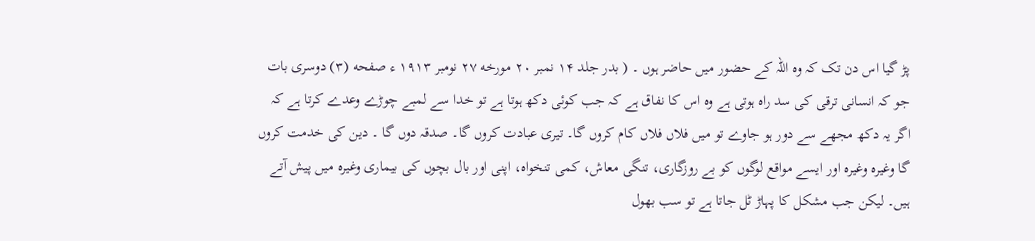پڑ گیا اس دن تک کہ وہ اللہ کے حضور میں حاضر ہوں ۔ ( بدر جلد ۱۴ نمبر ۲۰ مورخه ۲۷ نومبر ۱۹۱۳ ء صفحه (۳) دوسری بات جو کہ انسانی ترقی کی سد راہ ہوتی ہے وہ اس کا نفاق ہے کہ جب کوئی دکھ ہوتا ہے تو خدا سے لمبے چوڑے وعدے کرتا ہے کہ اگر یہ دکھ مجھے سے دور ہو جاوے تو میں فلاں فلاں کام کروں گا۔ تیری عبادت کروں گا۔ صدقہ دوں گا ۔ دین کی خدمت کروں گا وغیرہ وغیرہ اور ایسے مواقع لوگوں کو بے روزگاری، تنگی معاش، کمی تنخواہ، اپنی اور بال بچوں کی بیماری وغیرہ میں پیش آتے ہیں۔ لیکن جب مشکل کا پہاڑ ٹل جاتا ہے تو سب بھول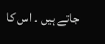جاتے ہیں ۔ اس کا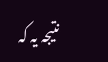نتیجہ یہ کہ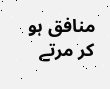منافق ہو کر مرتے